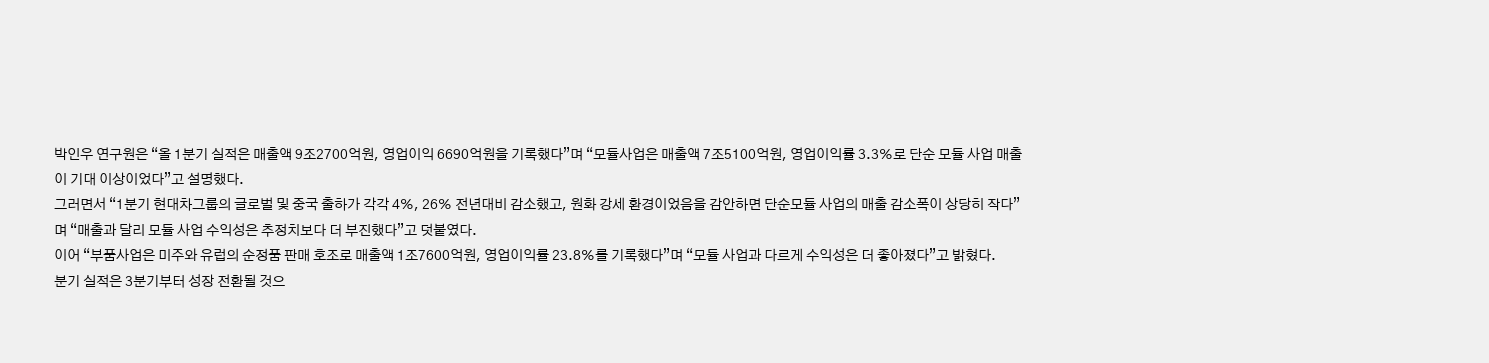박인우 연구원은 “올 1분기 실적은 매출액 9조2700억원, 영업이익 6690억원을 기록했다”며 “모듈사업은 매출액 7조5100억원, 영업이익률 3.3%로 단순 모듈 사업 매출이 기대 이상이었다”고 설명했다.
그러면서 “1분기 현대차그룹의 글로벌 및 중국 출하가 각각 4%, 26% 전년대비 감소했고, 원화 강세 환경이었음을 감안하면 단순모듈 사업의 매출 감소폭이 상당히 작다”며 “매출과 달리 모듈 사업 수익성은 추정치보다 더 부진했다”고 덧붙였다.
이어 “부품사업은 미주와 유럽의 순정품 판매 호조로 매출액 1조7600억원, 영업이익률 23.8%를 기록했다”며 “모듈 사업과 다르게 수익성은 더 좋아졌다”고 밝혔다.
분기 실적은 3분기부터 성장 전환될 것으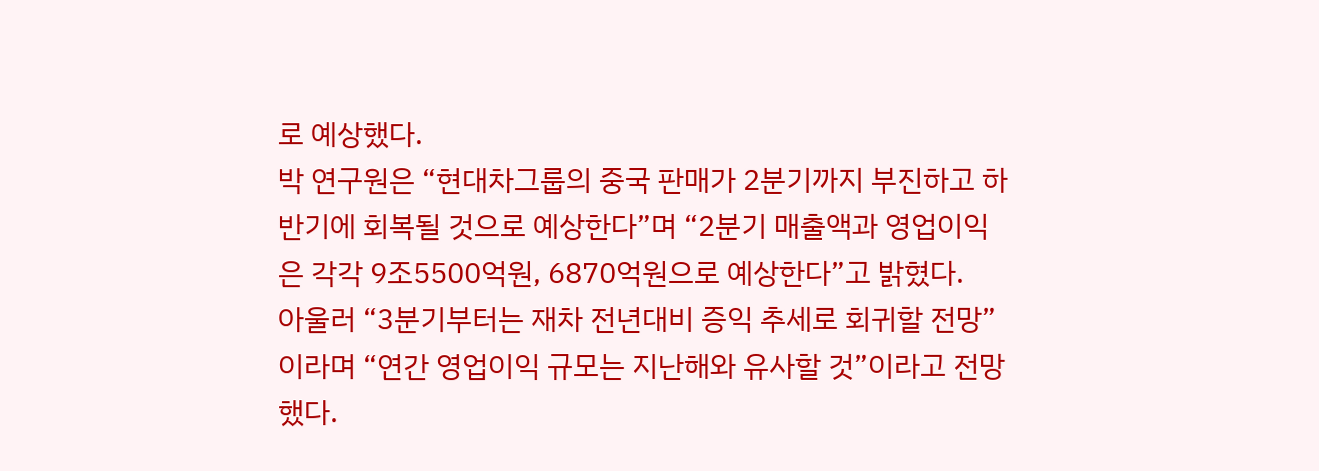로 예상했다.
박 연구원은 “현대차그룹의 중국 판매가 2분기까지 부진하고 하반기에 회복될 것으로 예상한다”며 “2분기 매출액과 영업이익은 각각 9조5500억원, 6870억원으로 예상한다”고 밝혔다.
아울러 “3분기부터는 재차 전년대비 증익 추세로 회귀할 전망”이라며 “연간 영업이익 규모는 지난해와 유사할 것”이라고 전망했다.